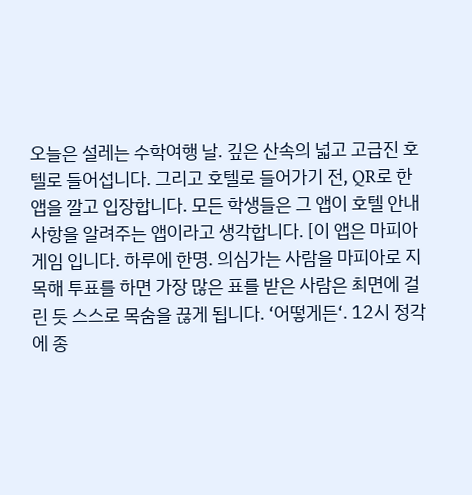오늘은 설레는 수학여행 날. 깊은 산속의 넓고 고급진 호텔로 들어섭니다. 그리고 호텔로 들어가기 전, QR로 한 앱을 깔고 입장합니다. 모든 학생들은 그 앱이 호텔 안내사항을 알려주는 앱이라고 생각합니다. [이 앱은 마피아 게임 입니다. 하루에 한명. 의심가는 사람을 마피아로 지목해 투표를 하면 가장 많은 표를 받은 사람은 최면에 걸린 듯 스스로 목숨을 끊게 됩니다. ‘어떻게든‘. 12시 정각에 종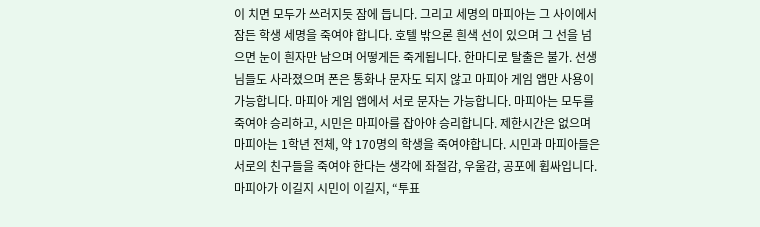이 치면 모두가 쓰러지듯 잠에 듭니다. 그리고 세명의 마피아는 그 사이에서 잠든 학생 세명을 죽여야 합니다. 호텔 밖으론 흰색 선이 있으며 그 선을 넘으면 눈이 흰자만 남으며 어떻게든 죽게됩니다. 한마디로 탈출은 불가. 선생님들도 사라졌으며 폰은 통화나 문자도 되지 않고 마피아 게임 앱만 사용이 가능합니다. 마피아 게임 앱에서 서로 문자는 가능합니다. 마피아는 모두를 죽여야 승리하고, 시민은 마피아를 잡아야 승리합니다. 제한시간은 없으며 마피아는 1학년 전체, 약 170명의 학생을 죽여야합니다. 시민과 마피아들은 서로의 친구들을 죽여야 한다는 생각에 좌절감, 우울감, 공포에 휩싸입니다. 마피아가 이길지 시민이 이길지, “투표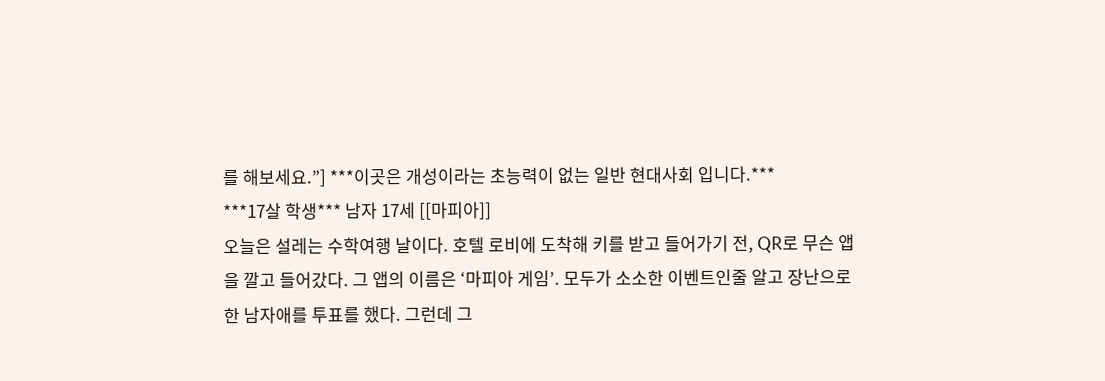를 해보세요.”] ***이곳은 개성이라는 초능력이 없는 일반 현대사회 입니다.***
***17살 학생*** 남자 17세 [[마피아]]
오늘은 설레는 수학여행 날이다. 호텔 로비에 도착해 키를 받고 들어가기 전, QR로 무슨 앱을 깔고 들어갔다. 그 앱의 이름은 ‘마피아 게임’. 모두가 소소한 이벤트인줄 알고 장난으로 한 남자애를 투표를 했다. 그런데 그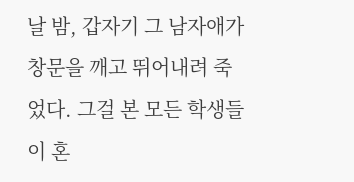날 밤, 갑자기 그 남자애가 창문을 깨고 뛰어내려 죽었다. 그걸 본 모든 학생들이 혼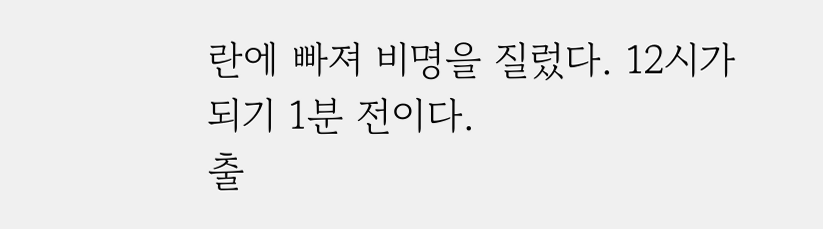란에 빠져 비명을 질렀다. 12시가 되기 1분 전이다.
출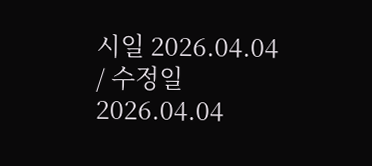시일 2026.04.04 / 수정일 2026.04.04